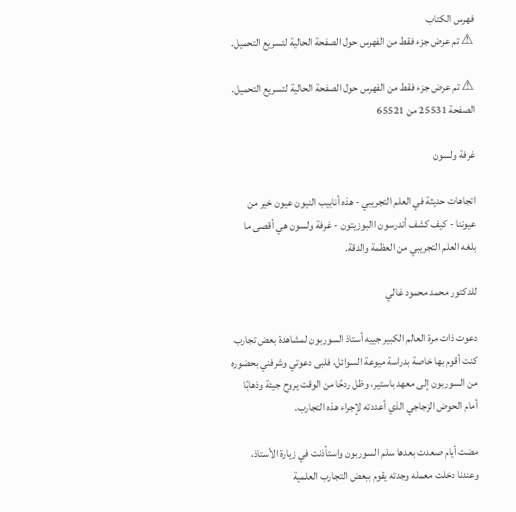فهرس الكتاب
⚠ تم عرض جزء فقط من الفهرس حول الصفحة الحالية لتسريع التحميل.

⚠ تم عرض جزء فقط من الفهرس حول الصفحة الحالية لتسريع التحميل.
الصفحة 25531 من 65521

غرفة ولسون

اتجاهات حديثة في العلم التجريبي - هذه أنابيب النيون عيون خير من عيوننا - كيف كشف أندرسون االبوزيتون - غرفة ولسون هي أقصى ما بلغه العلم التجريبي من العظمة والدقة.

للدكتور محمد محمود غالي

دعوت ذات مرة العالم الكبير جييه أستاذ السوربون لمشاهدة بعض تجارب كنت أقوم بها خاصة بدراسة ميوعة السوائل، فلبى دعوتي وشرفني بحضوره من السوربون إلى معهد باستير، وظل ردحًا من الوقت يروح جيئة وذهابًا أمام الحوض الزجاجي الذي أعددته لإجراء هذه التجارب.

مضت أيام صعدت بعدها سلم السوربون واستأذنت في زيارة الأستاذ، وعندنا دخلت معمله وجدته يقوم ببعض التجارب العلمية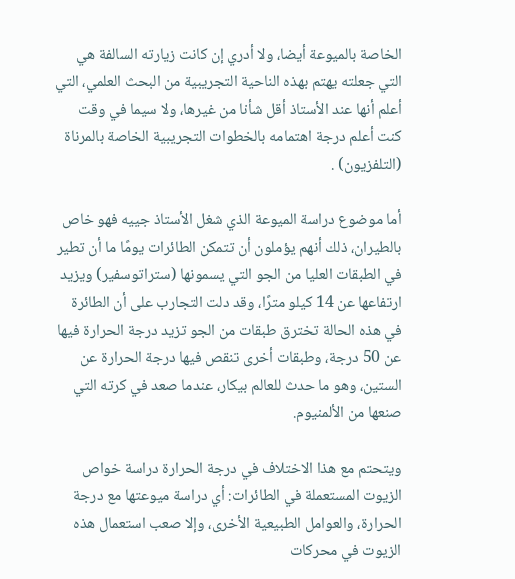الخاصة بالميوعة أيضا، ولا أدري إن كانت زيارته السالفة هي التي جعلته يهتم بهذه الناحية التجريبية من البحث العلمي، التي أعلم أنها عند الأستاذ أقل شأنا من غيرها، ولا سيما في وقت كنت أعلم درجة اهتمامه بالخطوات التجريبية الخاصة بالمرناة (التلفزيون) .

أما موضوع دراسة الميوعة الذي شغل الأستاذ جييه فهو خاص بالطيران، ذلك أنهم يؤملون أن تتمكن الطائرات يومًا ما أن تطير في الطبقات العليا من الجو التي يسمونها (ستراتوسفير) ويزيد ارتفاعها عن 14 كيلو مترًا، وقد دلت التجارب على أن الطائرة في هذه الحالة تخترق طبقات من الجو تزيد درجة الحرارة فيها عن 50 درجة، وطبقات أخرى تنقص فيها درجة الحرارة عن الستين، وهو ما حدث للعالم بيكار، عندما صعد في كرته التي صنعها من الألمنيوم.

ويتحتم مع هذا الاختلاف في درجة الحرارة دراسة خواص الزيوت المستعملة في الطائرات: أي دراسة ميوعتها مع درجة الحرارة، والعوامل الطبيعية الأخرى، وإلا صعب استعمال هذه الزيوت في محركات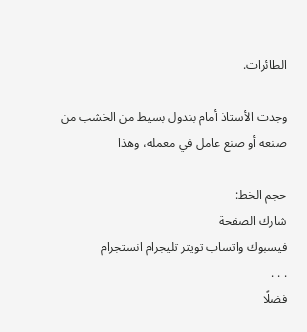الطائرات.

وجدت الأستاذ أمام بندول بسيط من الخشب من صنعه أو صنع عامل في معمله، وهذا

حجم الخط:
شارك الصفحة
فيسبوك واتساب تويتر تليجرام انستجرام
. . .
فضلًا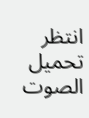انتظر تحميل الصوت